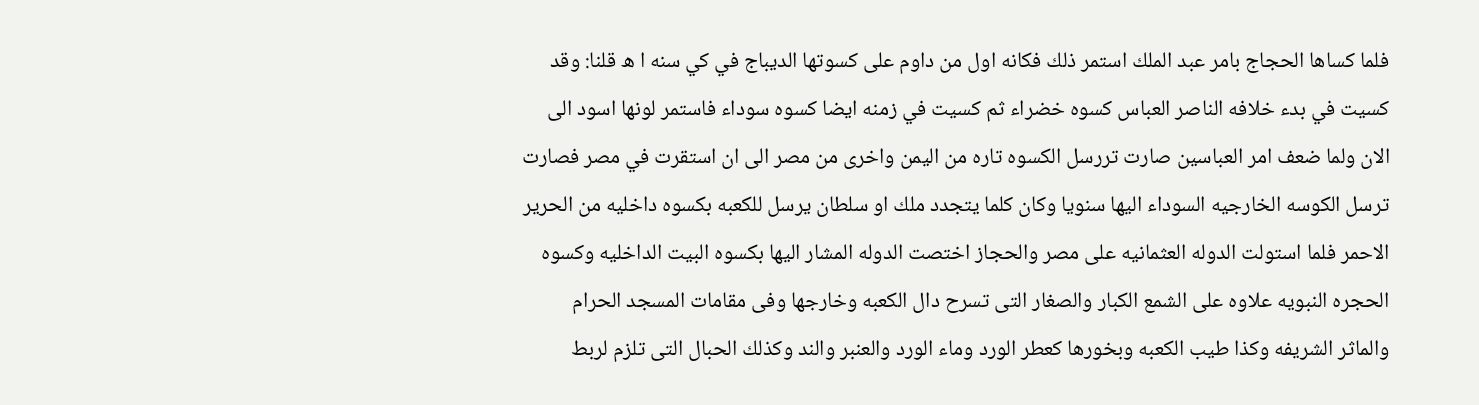فلما كساها الحجاج بامر عبد الملك استمر ذلك فكانه اول من داوم على كسوتها الديباج في كي سنه ا ه قلنا: وقد كسيت في بدء خلافه الناصر العباس كسوه خضراء ثم كسيت في زمنه ايضا كسوه سوداء فاستمر لونها اسود الى الان ولما ضعف امر العباسين صارت تررسل الكسوه تاره من اليمن واخرى من مصر الى ان استقرت في مصر فصارت ترسل الكوسه الخارجيه السوداء اليها سنويا وكان كلما يتجدد ملك او سلطان يرسل للكعبه بكسوه داخليه من الحرير الاحمر فلما استولت الدوله العثمانيه على مصر والحجاز اختصت الدوله المشار اليها بكسوه البيت الداخليه وكسوه الحجره النبويه علاوه على الشمع الكبار والصغار التى تسرح دال الكعبه وخارجها وفى مقامات المسجد الحرام والماثر الشريفه وكذا طيب الكعبه وبخورها كعطر الورد وماء الورد والعنبر والند وكذلك الحبال التى تلزم لربط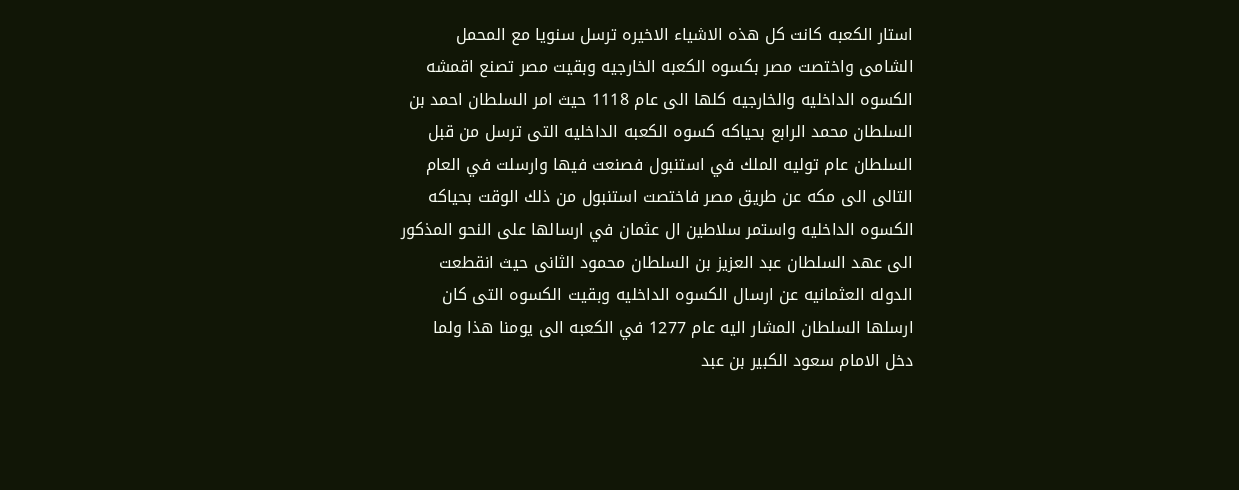استار الكعبه كانت كل هذه الاشياء الاخيره ترسل سنويا مع المحمل الشامى واختصت مصر بكسوه الكعبه الخارجيه وبقيت مصر تصنع اقمشه الكسوه الداخليه والخارجيه كلها الى عام 1118 حيث امر السلطان احمد بن السلطان محمد الرابع بحياكه كسوه الكعبه الداخليه التى ترسل من قبل السلطان عام توليه الملك في استنبول فصنعت فيها وارسلت في العام التالى الى مكه عن طريق مصر فاختصت استنبول من ذلك الوقت بحياكه الكسوه الداخليه واستمر سلاطين ال عثمان في ارسالها على النحو المذكور الى عهد السلطان عبد العزيز بن السلطان محمود الثانى حيث انقطعت الدوله العثمانيه عن ارسال الكسوه الداخليه وبقيت الكسوه التى كان ارسلها السلطان المشار اليه عام 1277 في الكعبه الى يومنا هذا ولما دخل الامام سعود الكبير بن عبد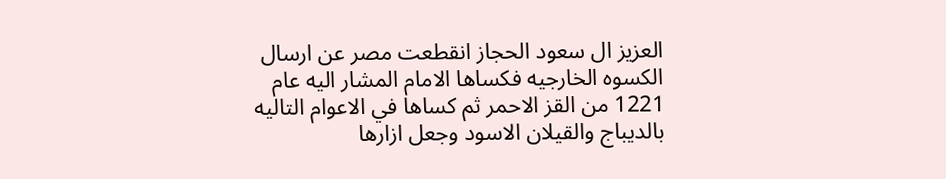العزيز ال سعود الحجاز انقطعت مصر عن ارسال الكسوه الخارجيه فكساها الامام المشار اليه عام 1221 من القز الاحمر ثم كساها في الاعوام التاليه بالديباج والقيلان الاسود وجعل ازارها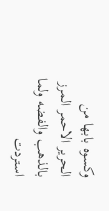وكسوه بابها من الحرير الاحمر المرز بالذهب والفضه ولما استردت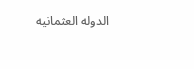الدوله العثمانيه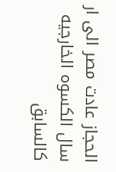الحجاز عادت مصر الى ار سال الكسوه الخارجيه كالسابق